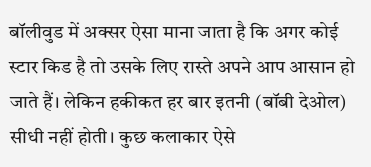बॉलीवुड में अक्सर ऐसा माना जाता है कि अगर कोई स्टार किड है तो उसके लिए रास्ते अपने आप आसान हो जाते हैं। लेकिन हकीकत हर बार इतनी (बॉबी देओल) सीधी नहीं होती। कुछ कलाकार ऐसे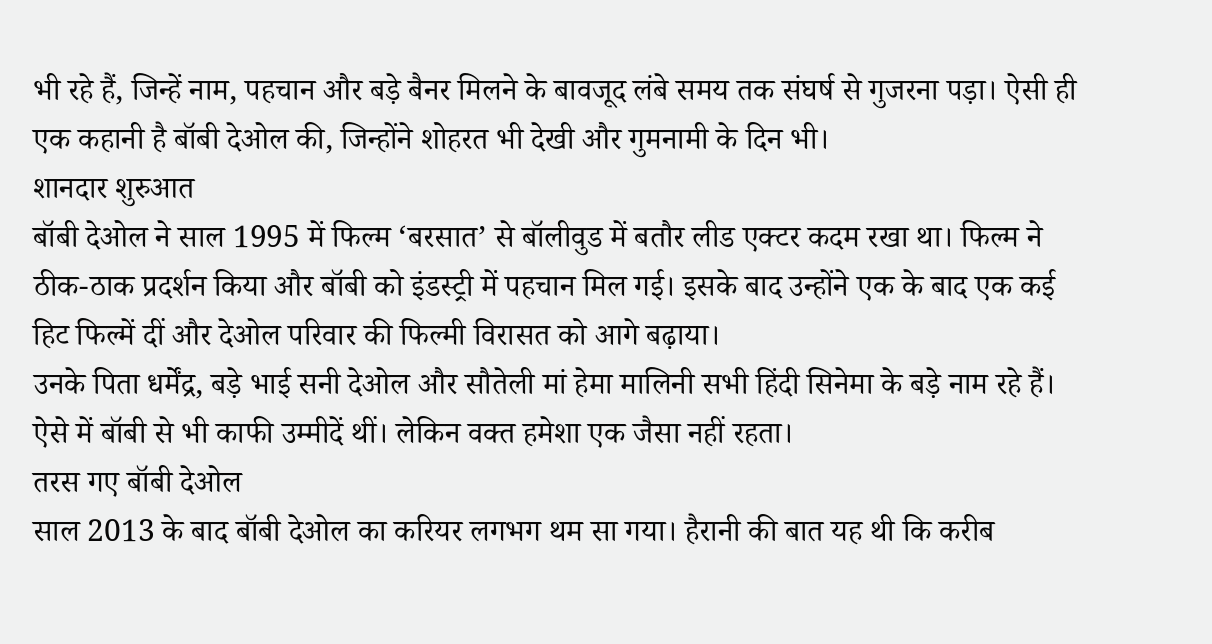भी रहे हैं, जिन्हें नाम, पहचान और बड़े बैनर मिलने के बावजूद लंबे समय तक संघर्ष से गुजरना पड़ा। ऐसी ही एक कहानी है बॉबी देओल की, जिन्होंने शोहरत भी देखी और गुमनामी के दिन भी।
शानदार शुरुआत
बॉबी देओल ने साल 1995 में फिल्म ‘बरसात’ से बॉलीवुड में बतौर लीड एक्टर कदम रखा था। फिल्म ने ठीक-ठाक प्रदर्शन किया और बॉबी को इंडस्ट्री में पहचान मिल गई। इसके बाद उन्होंने एक के बाद एक कई हिट फिल्में दीं और देओल परिवार की फिल्मी विरासत को आगे बढ़ाया।
उनके पिता धर्मेंद्र, बड़े भाई सनी देओल और सौतेली मां हेमा मालिनी सभी हिंदी सिनेमा के बड़े नाम रहे हैं। ऐसे में बॉबी से भी काफी उम्मीदें थीं। लेकिन वक्त हमेशा एक जैसा नहीं रहता।
तरस गए बॉबी देओल
साल 2013 के बाद बॉबी देओल का करियर लगभग थम सा गया। हैरानी की बात यह थी कि करीब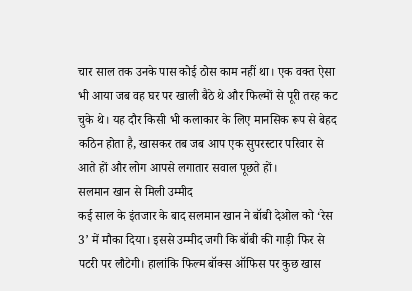चार साल तक उनके पास कोई ठोस काम नहीं था। एक वक्त ऐसा भी आया जब वह घर पर खाली बैठे थे और फिल्मों से पूरी तरह कट चुके थे। यह दौर किसी भी कलाकार के लिए मानसिक रूप से बेहद कठिन होता है, खासकर तब जब आप एक सुपरस्टार परिवार से आते हों और लोग आपसे लगातार सवाल पूछते हों।
सलमान खान से मिली उम्मीद
कई साल के इंतजार के बाद सलमान खान ने बॉबी देओल को ‘रेस 3’ में मौका दिया। इससे उम्मीद जगी कि बॉबी की गाड़ी फिर से पटरी पर लौटेगी। हालांकि फिल्म बॉक्स ऑफिस पर कुछ खास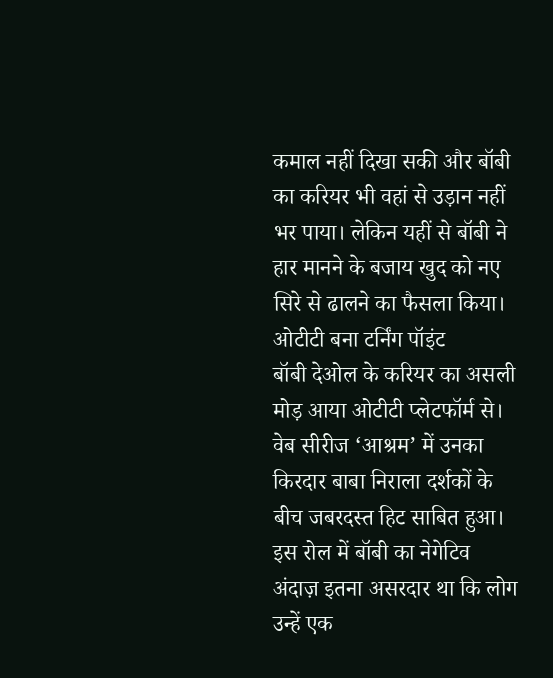कमाल नहीं दिखा सकी और बॉबी का करियर भी वहां से उड़ान नहीं भर पाया। लेकिन यहीं से बॉबी ने हार मानने के बजाय खुद को नए सिरे से ढालने का फैसला किया।
ओटीटी बना टर्निंग पॉइंट
बॉबी देओल के करियर का असली मोड़ आया ओटीटी प्लेटफॉर्म से। वेब सीरीज ‘आश्रम’ में उनका किरदार बाबा निराला दर्शकों के बीच जबरदस्त हिट साबित हुआ। इस रोल में बॉबी का नेगेटिव अंदाज़ इतना असरदार था कि लोग उन्हें एक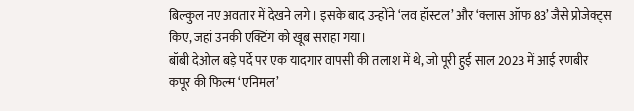बिल्कुल नए अवतार में देखने लगे। इसके बाद उन्होंने ‘लव हॉस्टल’ और ‘क्लास ऑफ 83’ जैसे प्रोजेक्ट्स किए, जहां उनकी एक्टिंग को खूब सराहा गया।
बॉबी देओल बड़े पर्दे पर एक यादगार वापसी की तलाश में थे, जो पूरी हुई साल 2023 में आई रणबीर कपूर की फिल्म ‘एनिमल’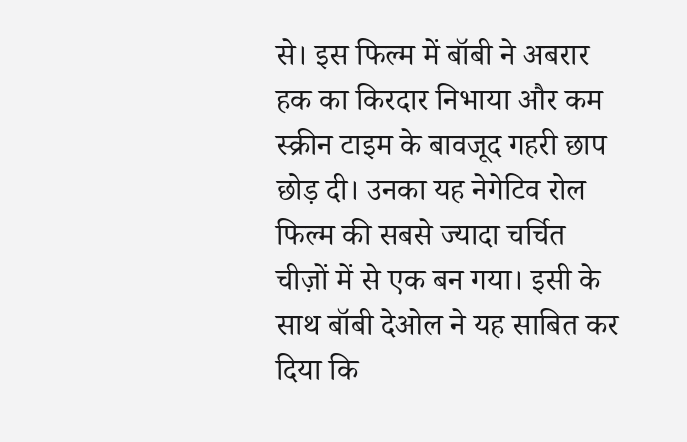से। इस फिल्म में बॉबी ने अबरार हक का किरदार निभाया और कम स्क्रीन टाइम के बावजूद गहरी छाप छोड़ दी। उनका यह नेगेटिव रोल फिल्म की सबसे ज्यादा चर्चित चीज़ों में से एक बन गया। इसी के साथ बॉबी देओल ने यह साबित कर दिया कि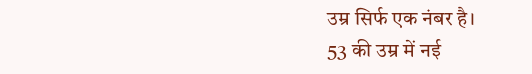उम्र सिर्फ एक नंबर है।
53 की उम्र में नई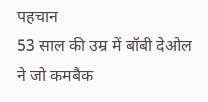पहचान
53 साल की उम्र में बॉबी देओल ने जो कमबैक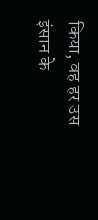किया, वह हर उस इंसान के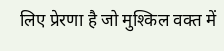लिए प्रेरणा है जो मुश्किल वक्त में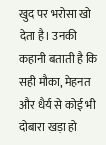खुद पर भरोसा खो देता है। उनकी कहानी बताती है कि सही मौका, मेहनत और धैर्य से कोई भी दोबारा खड़ा हो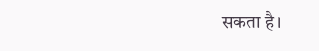सकता है।